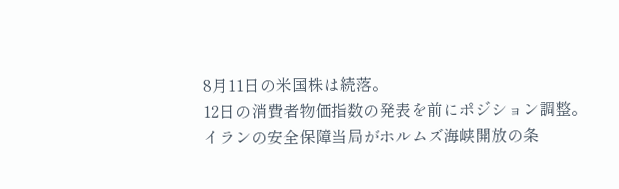8月11日の米国株は続落。
12日の消費者物価指数の発表を前にポジション調整。
イランの安全保障当局がホルムズ海峡開放の条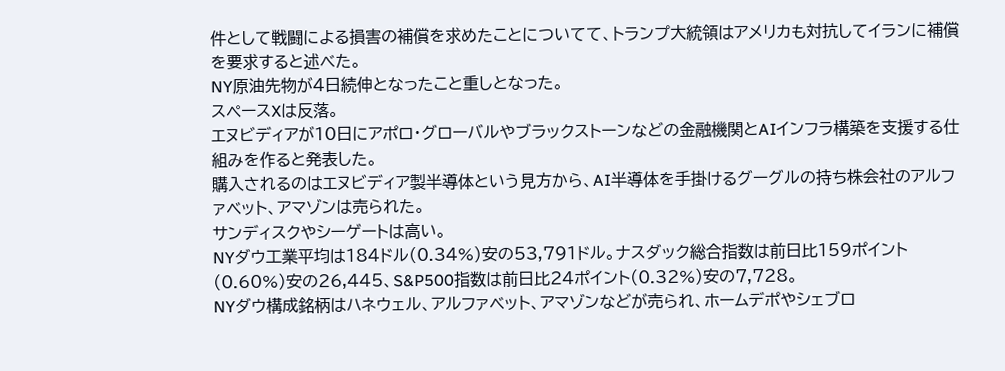件として戦闘による損害の補償を求めたことについてて、トランプ大統領はアメリカも対抗してイランに補償を要求すると述べた。
NY原油先物が4日続伸となったこと重しとなった。
スペースXは反落。
エヌビディアが10日にアポロ・グローバルやブラックストーンなどの金融機関とAIインフラ構築を支援する仕組みを作ると発表した。
購入されるのはエヌビディア製半導体という見方から、AI半導体を手掛けるグーグルの持ち株会社のアルファベット、アマゾンは売られた。
サンディスクやシーゲートは高い。
NYダウ工業平均は184ドル(0.34%)安の53,791ドル。ナスダック総合指数は前日比159ポイント(0.60%)安の26,445、S&P500指数は前日比24ポイント(0.32%)安の7,728。
NYダウ構成銘柄はハネウェル、アルファベット、アマゾンなどが売られ、ホームデポやシェブロ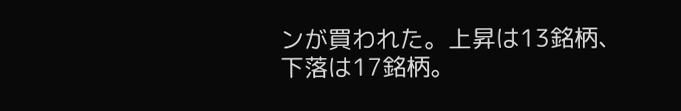ンが買われた。上昇は13銘柄、下落は17銘柄。